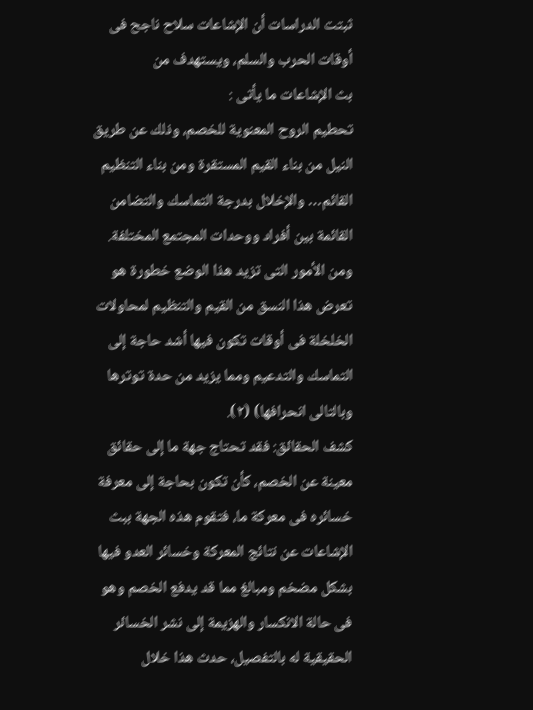ثبتت الدراسات أن الإشاعات سلاح ناجح فى أوقات الحرب والسلم، ويستهدف من
بث الإشاعات ما يأتى :
تحطيم الروح المعنوية للخصم، وذلك عن طريق النيل من بناء القيم المستقرة ومن بناء التنظيم القائم… والإخلال بدرجة التماسك والتضامن القائمة بين أفراد ووحدات المجتمع المختلفة. ومن الأمور التى تزيد هذا الوضع خطورة هو تعرض هذا النسق من القيم والتنظيم لمحاولات الخلخلة فى أوقات تكون فيها أشد حاجة إلى التماسك والتدعيم ومما يزيد من حدة توترها وبالتالى انحرافها) (٢).
كشف الحقائق: فقد تحتاج جهة ما إلى حقائق معينة عن الخصم، كأن تكون بحاجة إلى معرفة خسائره فى معركة ما، فتقوم هذه الجهة ببث الإشاعات عن نتائج المعركة وخسائر العدو فيها بشكل مضخم ومبالغ مما قد يدفع الخصم وهو فى حالة الانكسار والهزيمة إلى نشر الخسائر الحقيقية له بالتفصيل، حدث هذا خلال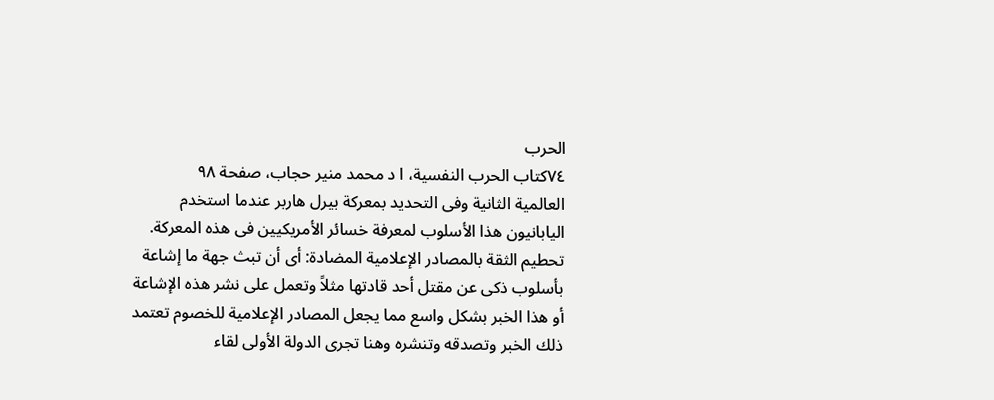الحرب
٧٤كتاب الحرب النفسية، ا د محمد منير حجاب، صفحة ٩٨
العالمية الثانية وفى التحديد بمعركة بيرل هاربر عندما استخدم اليابانيون هذا الأسلوب لمعرفة خسائر الأمريكيين فى هذه المعركة.
تحطيم الثقة بالمصادر الإعلامية المضادة: أى أن تبث جهة ما إشاعة بأسلوب ذكى عن مقتل أحد قادتها مثلاً وتعمل على نشر هذه الإشاعة أو هذا الخبر بشكل واسع مما يجعل المصادر الإعلامية للخصوم تعتمد ذلك الخبر وتصدقه وتنشره وهنا تجرى الدولة الأولى لقاء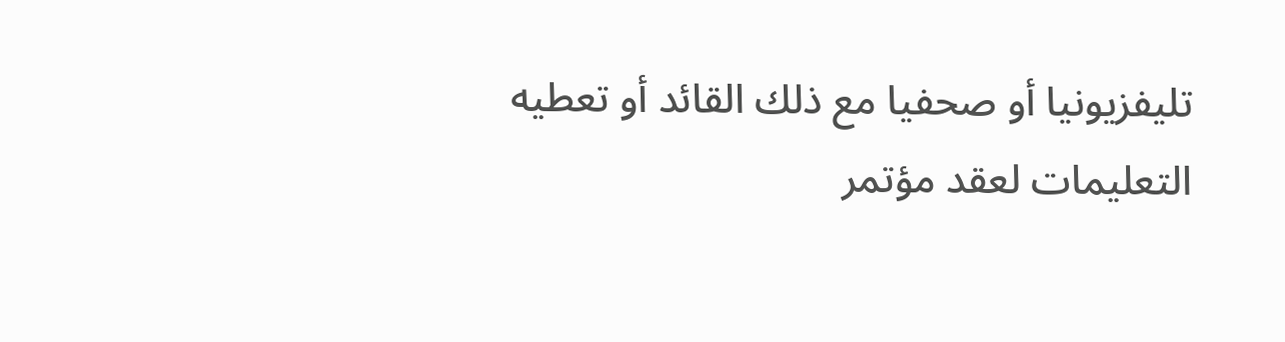تليفزيونيا أو صحفيا مع ذلك القائد أو تعطيه التعليمات لعقد مؤتمر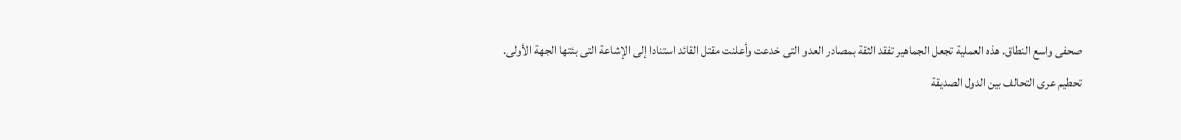صحفى واسع النطاق. هذه العملية تجعل الجماهير تفقد الثقة بمصادر العدو التى خدعت وأعلنت مقتل القائد استنادا إلى الإشاعة التى بئتها الجهة الأولى.
تحطيم عرى التحالف بين الدول الصديقة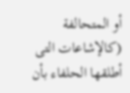أو المتحالفة (كالإشاعات التى أطلقها الحلفاء بأن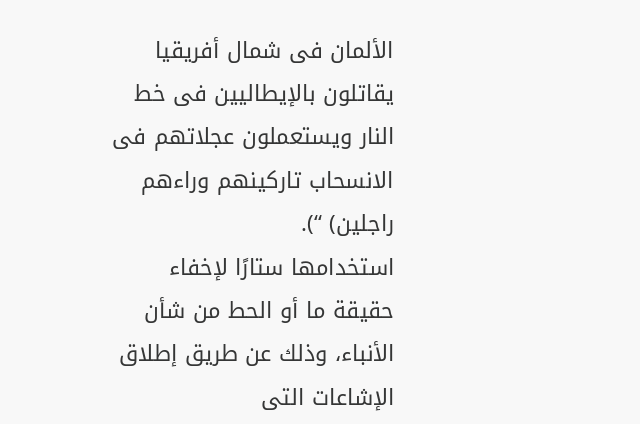الألمان فى شمال أفريقيا يقاتلون بالإيطاليين فى خط النار ويستعملون عجلاتهم فى الانسحاب تاركينهم وراءهم راجلين) “).
استخدامها ستارًا لإخفاء حقيقة ما أو الحط من شأن الأنباء، وذلك عن طريق إطلاق الإشاعات التى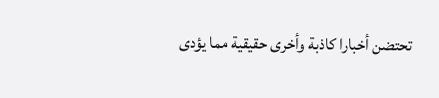تحتضن أخبارا كاذبة وأخرى حقيقية مما يؤدى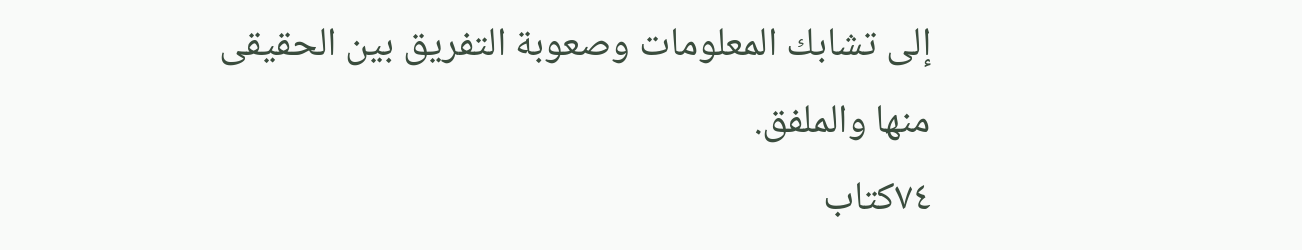إلى تشابك المعلومات وصعوبة التفريق بين الحقيقى منها والملفق.
٧٤كتاب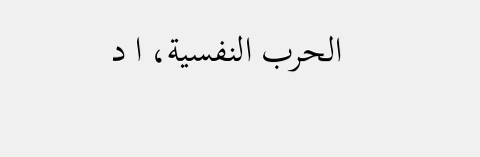الحرب النفسية، ا د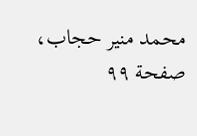محمد منير حجاب، صفحة ٩٩